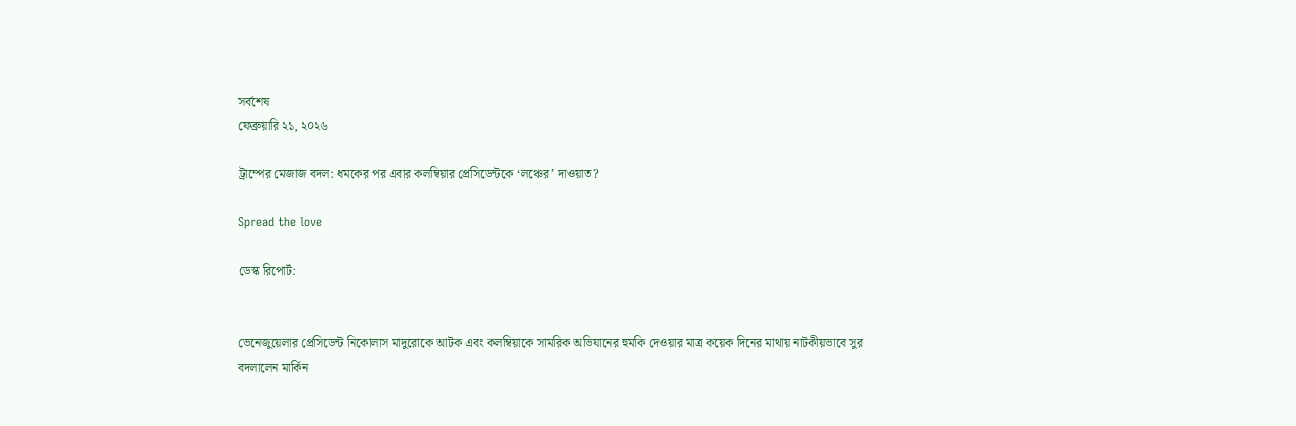সর্বশেষ
ফেব্রুয়ারি ২১, ২০২৬

ট্রাম্পের মেজাজ বদল: ধমকের পর এবার কলম্বিয়ার প্রেসিডেন্টকে ‘লঞ্চের’ দাওয়াত?

Spread the love

ডেস্ক রিপোর্ট:


ভেনেজুয়েলার প্রেসিডেন্ট নিকোলাস মাদুরোকে আটক এবং কলম্বিয়াকে সামরিক অভিযানের হুমকি দেওয়ার মাত্র কয়েক দিনের মাথায় নাটকীয়ভাবে সুর বদলালেন মার্কিন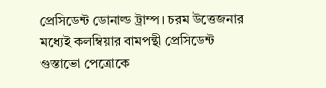প্রেসিডেন্ট ডোনাল্ড ট্রাম্প। চরম উত্তেজনার মধ্যেই কলম্বিয়ার বামপন্থী প্রেসিডেন্ট গুস্তাভো পেত্রোকে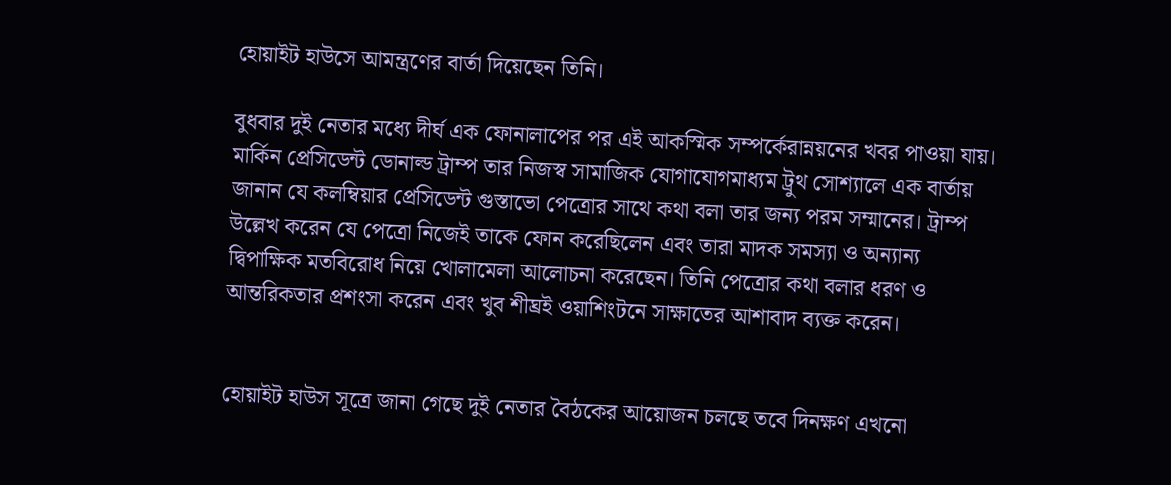হোয়াইট হাউসে আমন্ত্রণের বার্তা দিয়েছেন তিনি।

বুধবার দুই নেতার মধ্যে দীর্ঘ এক ফোনালাপের পর এই আকস্মিক সম্পর্কেরান্নয়নের খবর পাওয়া যায়।
মার্কিন প্রেসিডেন্ট ডোনাল্ড ট্রাম্প তার নিজস্ব সামাজিক যোগাযোগমাধ্যম ট্রুথ সোশ্যালে এক বার্তায় জানান যে কলম্বিয়ার প্রেসিডেন্ট গুস্তাভো পেত্রোর সাথে কথা বলা তার জন্য পরম সম্মানের। ট্রাম্প উল্লেখ করেন যে পেত্রো নিজেই তাকে ফোন করেছিলেন এবং তারা মাদক সমস্যা ও অন্যান্য দ্বিপাক্ষিক মতবিরোধ নিয়ে খোলামেলা আলোচনা করেছেন। তিনি পেত্রোর কথা বলার ধরণ ও আন্তরিকতার প্রশংসা করেন এবং খুব শীঘ্রই ওয়াশিংটনে সাক্ষাতের আশাবাদ ব্যক্ত করেন।


হোয়াইট হাউস সূত্রে জানা গেছে দুই নেতার বৈঠকের আয়োজন চলছে তবে দিনক্ষণ এখনো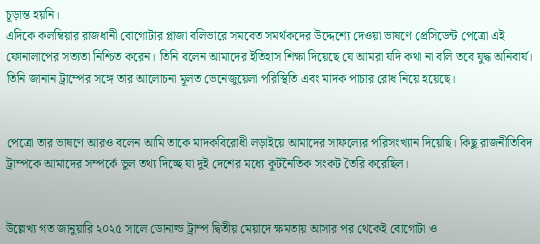চূড়ান্ত হয়নি।
এদিকে কলম্বিয়ার রাজধানী বোগোটার প্লাজা বলিভারে সমবেত সমর্থকদের উদ্দেশ্যে দেওয়া ভাষণে প্রেসিডেন্ট পেত্রো এই ফোনালাপের সত্যতা নিশ্চিত করেন। তিনি বলেন আমাদের ইতিহাস শিক্ষা দিয়েছে যে আমরা যদি কথা না বলি তবে যুদ্ধ অনিবার্য। তিনি জানান ট্রাম্পের সঙ্গে তার আলোচনা মূলত ভেনেজুয়েলা পরিস্থিতি এবং মাদক পাচার রোধ নিয়ে হয়েছে।


পেত্রো তার ভাষণে আরও বলেন আমি তাকে মাদকবিরোধী লড়াইয়ে আমাদের সাফল্যের পরিসংখ্যান দিয়েছি। কিছু রাজনীতিবিদ ট্রাম্পকে আমাদের সম্পর্কে ভুল তথ্য দিচ্ছে যা দুই দেশের মধ্যে কূটনৈতিক সংকট তৈরি করেছিল।


উল্লেখ্য গত জানুয়ারি ২০২৫ সালে ডোনাল্ড ট্রাম্প দ্বিতীয় মেয়াদে ক্ষমতায় আসার পর থেকেই বোগোটা ও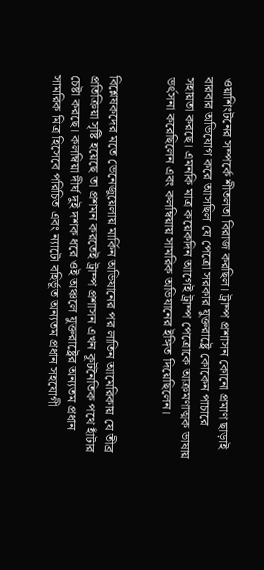ওয়াশিংটনের সম্পর্কে শীতলতা বিরাজ করছিল। ট্রাম্প প্রশাসন কোনো প্রমাণ ছাড়াই বারবার অভিযোগ করে আসছিল যে পেত্রো সরকার যুক্তরাষ্ট্রে কোকেন পাচারে সহায়তা করছে। এমনকি মাত্র কয়েকদিন আগেই ট্রাম্প পেত্রোকে আক্রমণাত্মক ভাষায় ভর্ৎসনা করেছিলেন এবং কলম্বিয়ায় সামরিক অভিযানের ইঙ্গিত দিয়েছিলেন।


বিশ্লেষকদের মতে ভেনেজুয়েলায় মার্কিন অভিযানের পর লাতিন আমেরিকায় যে তীব্র প্রতিক্রিয়া সৃষ্টি হয়েছে তা প্রশমন করতেই ট্রাম্প প্রশাসন এখন কূটনৈতিক পথে হাঁটার চেষ্টা করছে। কলম্বিয়া দীর্ঘ দুই দশক ধরে ওই অঞ্চলে যুক্তরাষ্ট্রের অন্যতম প্রধান সামরিক মিত্র হিসেবে পরিচিত এবং ন্যাটো বহির্ভূত অন্যতম প্রধান সহযোগী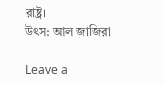রাষ্ট্র।
উৎস: আল জাজিরা

Leave a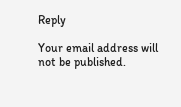Reply

Your email address will not be published.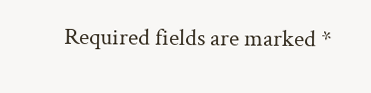Required fields are marked *